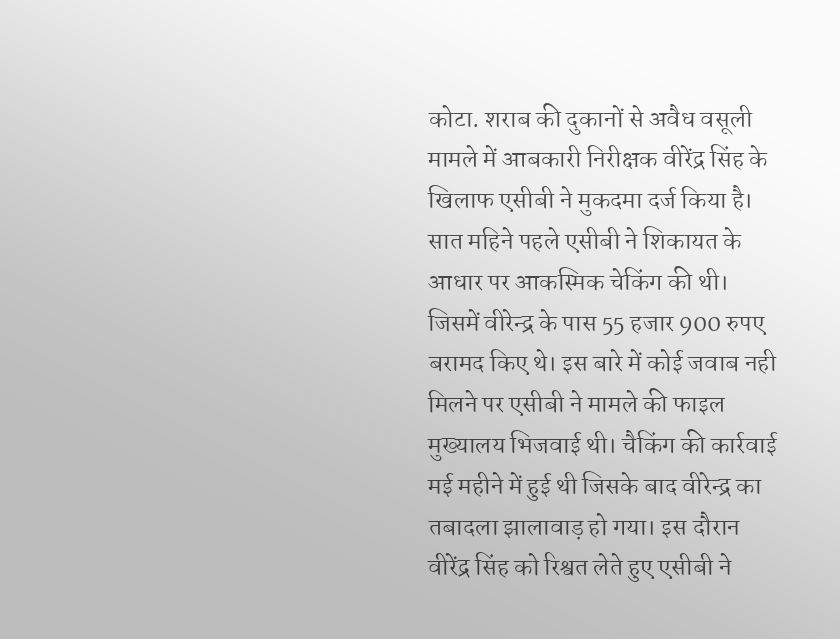कोटा. शराब की दुकानों से अवैध वसूली मामले में आबकारी निरीक्षक वीरेंद्र सिंह के खिलाफ एसीबी ने मुकदमा दर्ज किया है। सात महिने पहले एसीबी ने शिकायत के आधार पर आकस्मिक चेकिंग की थी। जिसमें वीरेन्द्र के पास 55 हजार 900 रुपए बरामद किए थे। इस बारे में कोई जवाब नही मिलने पर एसीबी ने मामले की फाइल मुख्यालय भिजवाई थी। चैकिंग की कार्रवाई मई महीने में हुई थी जिसके बाद वीरेन्द्र का तबादला झालावाड़ हो गया। इस दौरान वीरेंद्र सिंह को रिश्वत लेते हुए एसीबी ने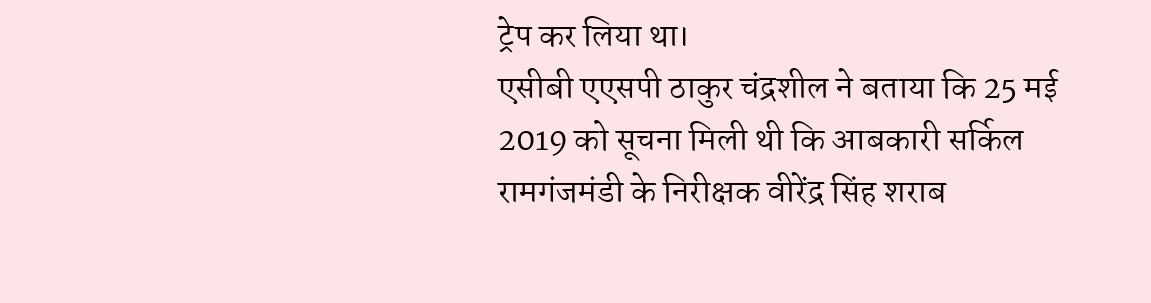ट्रेप कर लिया था।
एसीबी एएसपी ठाकुर चंद्रशील ने बताया कि 25 मई 2019 को सूचना मिली थी कि आबकारी सर्किल रामगंजमंडी के निरीक्षक वीरेंद्र सिंह शराब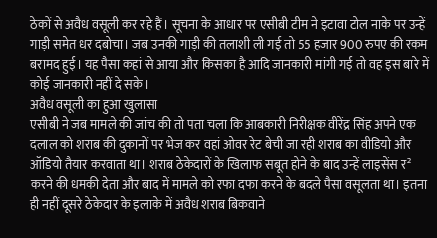ठेकों से अवैध वसूली कर रहे हैं। सूचना के आधार पर एसीबी टीम ने इटावा टोल नाके पर उन्हें गाड़ी समेत धर दबोचा। जब उनकी गाड़ी की तलाशी ली गई तो 55 हजार 900 रुपए की रकम बरामद हुई। यह पैसा कहां से आया और किसका है आदि जानकारी मांगी गई तो वह इस बारे में कोई जानकारी नहीं दे सके।
अवैध वसूली का हुआ खुलासा
एसीबी ने जब मामले की जांच की तो पता चला कि आबकारी निरीक्षक वीरेंद्र सिंह अपने एक दलाल को शराब की दुकानों पर भेज कर वहां ओवर रेट बेची जा रही शराब का वीडियो और ऑडियो तैयार करवाता था। शराब ठेकेदारों के खिलाफ सबूत होने के बाद उन्हें लाइसेंस र² करने की धमकी देता और बाद में मामले को रफा दफा करने के बदले पैसा वसूलता था। इतना ही नहीं दूसरे ठेकेदार के इलाके में अवैध शराब बिकवाने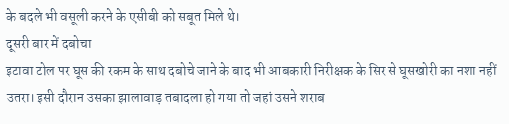के बदले भी वसूली करने के एसीबी को सबूत मिले थे।
दूसरी बार में दबोचा
इटावा टोल पर घूस की रकम के साथ दबोचे जाने के बाद भी आबकारी निरीक्षक के सिर से घूसखोरी का नशा नहीं उतरा। इसी दौरान उसका झालावाड़ तबादला हो गया तो जहां उसने शराब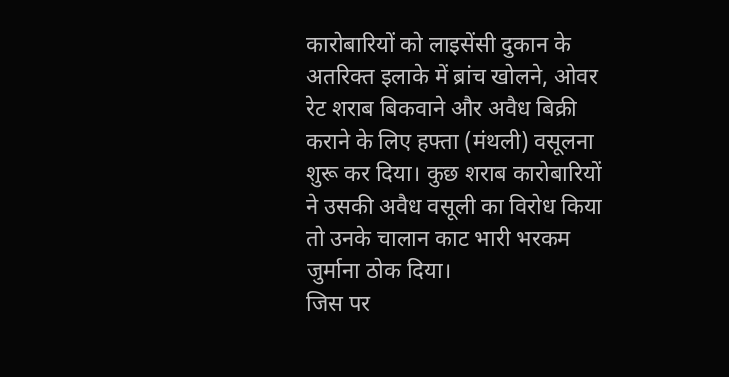कारोबारियों को लाइसेंसी दुकान के अतरिक्त इलाके में ब्रांच खोलने, ओवर रेट शराब बिकवाने और अवैध बिक्री कराने के लिए हफ्ता (मंथली) वसूलना शुरू कर दिया। कुछ शराब कारोबारियों ने उसकी अवैध वसूली का विरोध किया तो उनके चालान काट भारी भरकम जुर्माना ठोक दिया।
जिस पर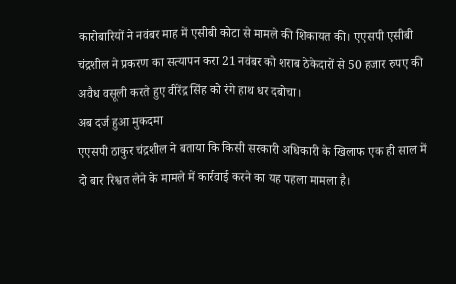कारोबारियों ने नवंबर माह में एसीबी कोटा से मामले की शिकायत की। एएसपी एसीबी चंद्रशील ने प्रकरण का सत्यापन करा 21 नवंबर को शराब ठेकेदारों से 50 हजार रुपए की अवैध वसूली करते हुए वीरेंद्र सिंह को रंगे हाथ धर दबोचा।
अब दर्ज हुआ मुकदमा
एएसपी ठाकुर चंद्रशील ने बताया कि किसी सरकारी अधिकारी के खिलाफ एक ही साल में दो बार रिश्वत लेने के मामले में कार्रवाई करने का यह पहला मामला है।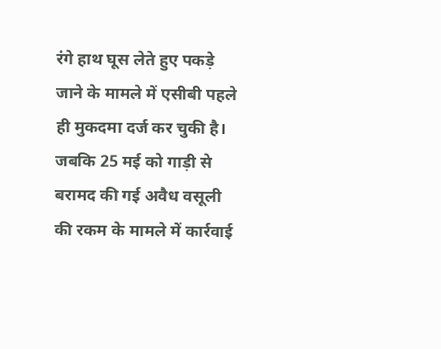रंगे हाथ घूस लेते हुए पकड़े जाने के मामले में एसीबी पहले ही मुकदमा दर्ज कर चुकी है। जबकि 25 मई को गाड़ी से बरामद की गई अवैध वसूली की रकम के मामले में कार्रवाई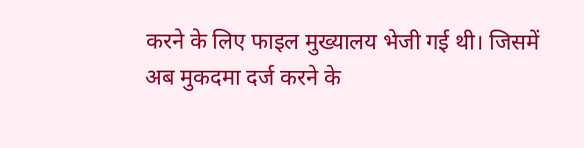करने के लिए फाइल मुख्यालय भेजी गई थी। जिसमें अब मुकदमा दर्ज करने के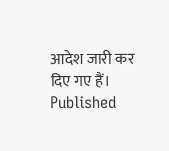आदेश जारी कर दिए गए हैं।
Published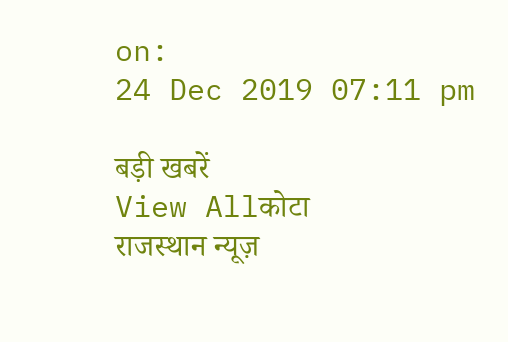on:
24 Dec 2019 07:11 pm

बड़ी खबरें
View Allकोटा
राजस्थान न्यूज़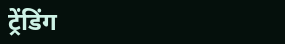ट्रेंडिंग